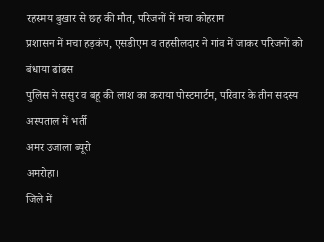रहस्मय बुखार से छह की मौत, परिजनों में मचा कोहराम
प्रशासन में मचा हड़कंप, एसडीएम व तहसीलदार ने गांव में जाकर परिजनों को बंधाया ढांढस
पुलिस ने ससुर व बहू की लाश का कराया पोस्टमार्टम, परिवार के तीन सदस्य अस्पताल में भर्ती
अमर उजाला ब्यूरो
अमरोहा।
जिले में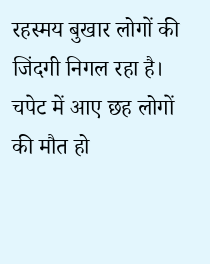रहस्मय बुखार लोगों की जिंदगी निगल रहा है। चपेट में आए छह लोगों की मौत हो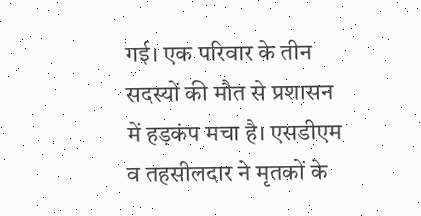गई। एक परिवार के तीन सदस्यों की मौत से प्रशासन में हड़कंप मचा है। एसडीएम व तहसीलदार ने मृतकों के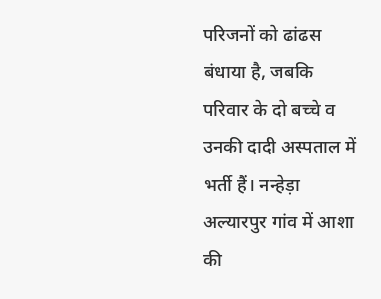परिजनों को ढांढस बंधाया है, जबकि परिवार के दो बच्चे व उनकी दादी अस्पताल में भर्ती हैं। नन्हेड़ा अल्यारपुर गांव में आशा की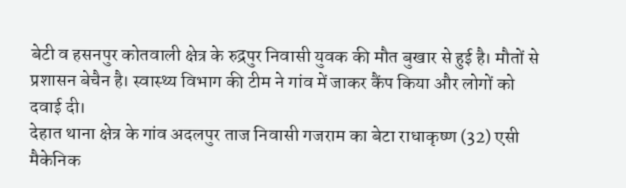बेटी व हसनपुर कोतवाली क्षेत्र के रुद्रपुर निवासी युवक की मौत बुखार से हुई है। मौतों से प्रशासन बेचैन है। स्वास्थ्य विभाग की टीम ने गांव में जाकर कैंप किया और लोगों को दवाई दी।
देहात थाना क्षेत्र के गांव अदलपुर ताज निवासी गजराम का बेटा राधाकृष्ण (32) एसी मैकेनिक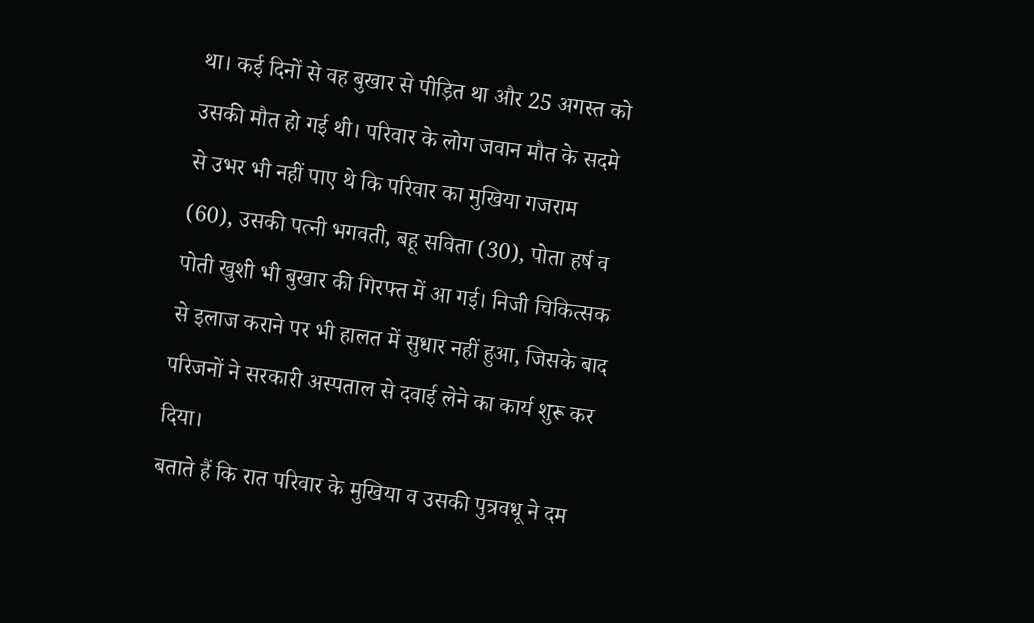था। कई दिनों से वह बुखार से पीड़ित था और 25 अगस्त को उसकी मौत हो गई थी। परिवार के लोग जवान मौत के सदमे से उभर भी नहीं पाए थे कि परिवार का मुखिया गजराम (60), उसकी पत्नी भगवती, बहू सविता (30), पोता हर्ष व पोती खुशी भी बुखार की गिरफ्त में आ गई। निजी चिकित्सक से इलाज कराने पर भी हालत में सुधार नहीं हुआ, जिसके बाद परिजनों ने सरकारी अस्पताल से दवाई लेने का कार्य शुरू कर दिया।
बताते हैं कि रात परिवार के मुखिया व उसकी पुत्रवधू ने दम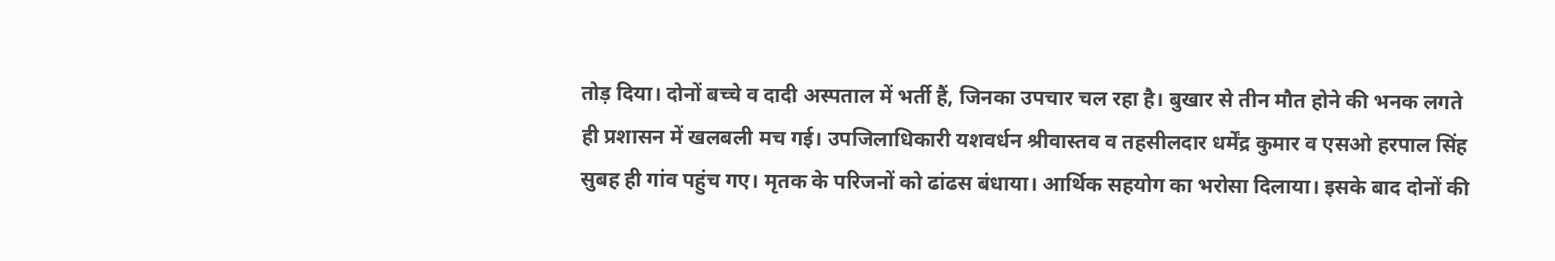तोड़ दिया। दोनों बच्चे व दादी अस्पताल में भर्ती हैं, जिनका उपचार चल रहा है। बुखार से तीन मौत होने की भनक लगते ही प्रशासन में खलबली मच गई। उपजिलाधिकारी यशवर्धन श्रीवास्तव व तहसीलदार धर्मेंद्र कुमार व एसओ हरपाल सिंह सुबह ही गांव पहुंच गए। मृतक के परिजनों को ढांढस बंधाया। आर्थिक सहयोग का भरोसा दिलाया। इसके बाद दोनों की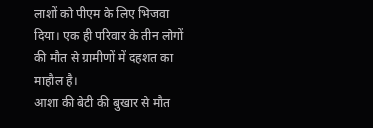लाशों को पीएम के लिए भिजवा दिया। एक ही परिवार के तीन लोगों की मौत से ग्रामीणों में दहशत का माहौल है।
आशा की बेटी की बुखार से मौत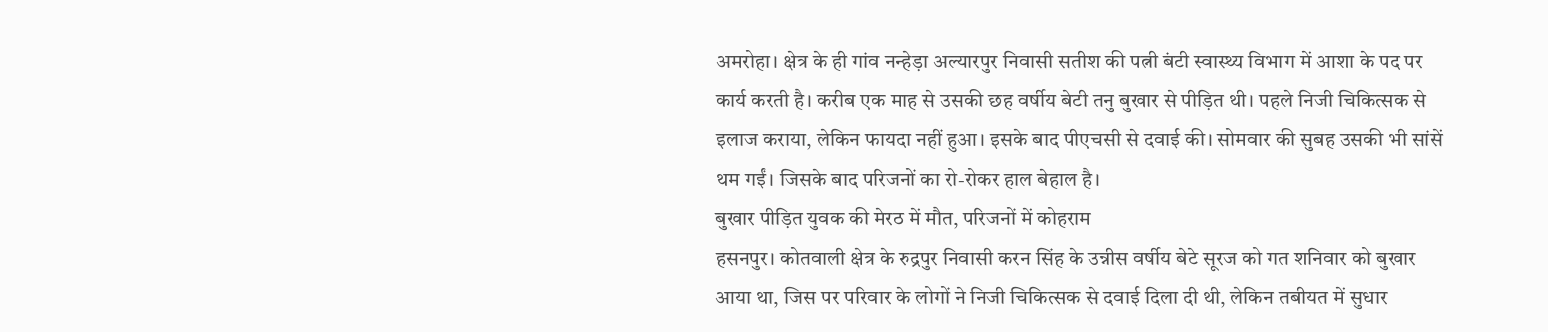अमरोहा। क्षेत्र के ही गांव नन्हेड़ा अल्यारपुर निवासी सतीश की पत्नी बंटी स्वास्थ्य विभाग में आशा के पद पर कार्य करती है। करीब एक माह से उसकी छह वर्षीय बेटी तनु बुखार से पीड़ित थी। पहले निजी चिकित्सक से इलाज कराया, लेकिन फायदा नहीं हुआ। इसके बाद पीएचसी से दवाई की। सोमवार की सुबह उसकी भी सांसें थम गईं। जिसके बाद परिजनों का रो-रोकर हाल बेहाल है।
बुखार पीड़ित युवक की मेरठ में मौत, परिजनों में कोहराम
हसनपुर। कोतवाली क्षेत्र के रुद्रपुर निवासी करन सिंह के उन्नीस वर्षीय बेटे सूरज को गत शनिवार को बुखार आया था, जिस पर परिवार के लोगों ने निजी चिकित्सक से दवाई दिला दी थी, लेकिन तबीयत में सुधार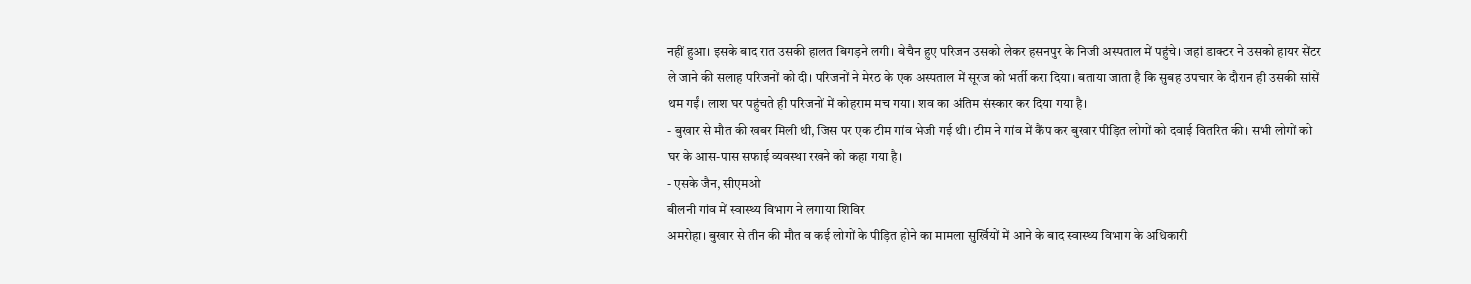नहीं हुआ। इसके बाद रात उसकी हालत बिगड़ने लगी। बेचैन हुए परिजन उसको लेकर हसनपुर के निजी अस्पताल में पहुंचे। जहां डाक्टर ने उसको हायर सेंटर ले जाने की सलाह परिजनों को दी। परिजनों ने मेरठ के एक अस्पताल में सूरज को भर्ती करा दिया। बताया जाता है कि सुबह उपचार के दौरान ही उसकी सांसें थम गईं। लाश घर पहुंचते ही परिजनों में कोहराम मच गया। शव का अंतिम संस्कार कर दिया गया है।
- बुखार से मौत की खबर मिली थी, जिस पर एक टीम गांव भेजी गई थी। टीम ने गांव में कैंप कर बुखार पीड़ित लोगों को दवाई वितरित की। सभी लोगों को घर के आस-पास सफाई व्यवस्था रखने को कहा गया है।
- एसके जैन, सीएमओ
बीलनी गांव में स्वास्थ्य विभाग ने लगाया शिविर
अमरोहा। बुखार से तीन की मौत व कई लोगों के पीड़ित होने का मामला सुर्खियों में आने के बाद स्वास्थ्य विभाग के अधिकारी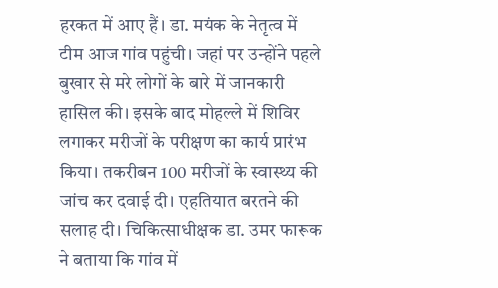हरकत में आए हैं। डा. मयंक के नेतृत्व में टीम आज गांव पहुंची। जहां पर उन्होंने पहले बुखार से मरे लोगों के बारे में जानकारी हासिल की। इसके बाद मोहल्ले में शिविर लगाकर मरीजों के परीक्षण का कार्य प्रारंभ किया। तकरीबन 100 मरीजों के स्वास्थ्य की जांच कर दवाई दी। एहतियात बरतने की सलाह दी। चिकित्साधीक्षक डा. उमर फारूक ने बताया कि गांव में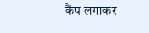कैंप लगाकर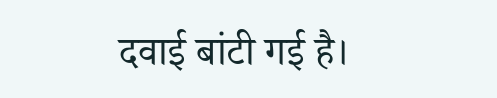दवाई बांटी गई है।